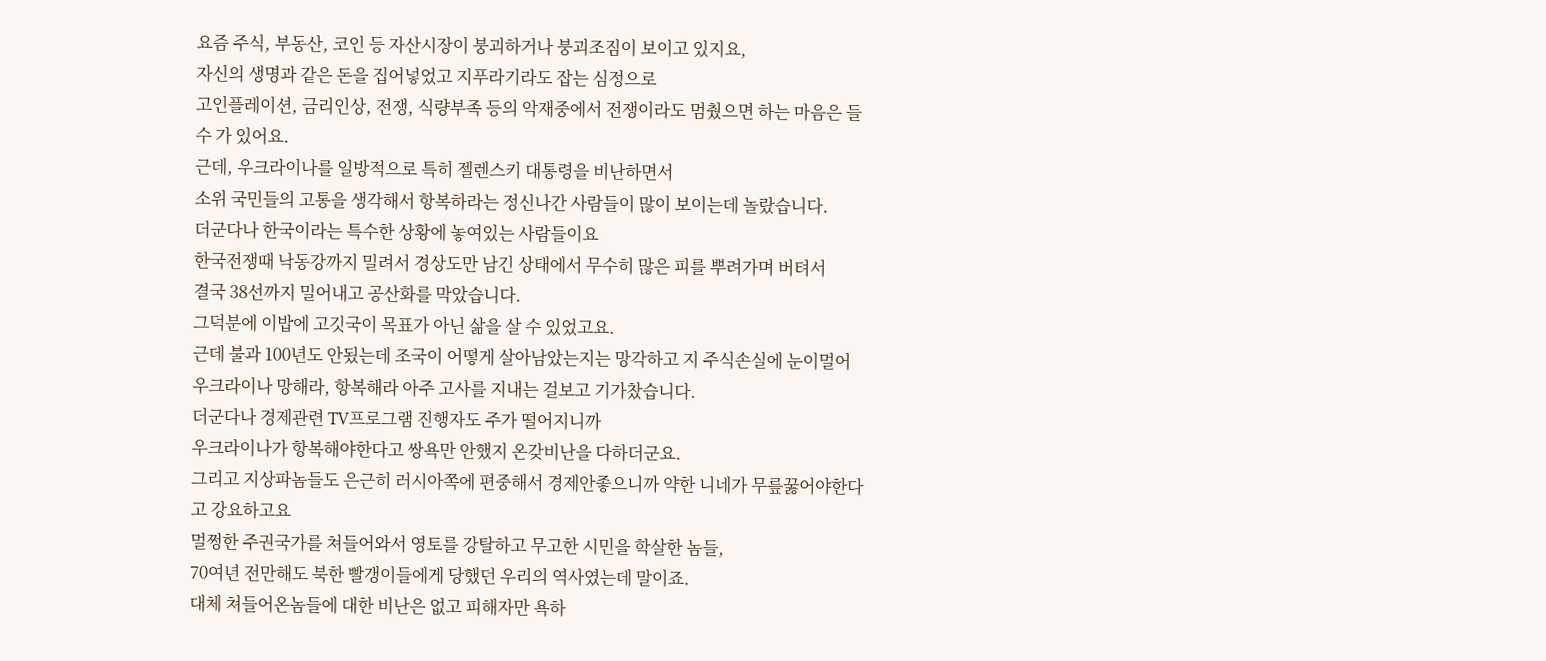요즘 주식, 부동산, 코인 등 자산시장이 붕괴하거나 붕괴조짐이 보이고 있지요,
자신의 생명과 같은 돈을 집어넣었고 지푸라기라도 잡는 심정으로
고인플레이션, 금리인상, 전쟁, 식량부족 등의 악재중에서 전쟁이라도 멈췄으면 하는 마음은 들수 가 있어요.
근데, 우크라이나를 일방적으로 특히 젤렌스키 대통령을 비난하면서
소위 국민들의 고통을 생각해서 항복하라는 정신나간 사람들이 많이 보이는데 놀랐습니다.
더군다나 한국이라는 특수한 상황에 놓여있는 사람들이요
한국전쟁때 낙동강까지 밀려서 경상도만 남긴 상태에서 무수히 많은 피를 뿌려가며 버텨서
결국 38선까지 밀어내고 공산화를 막았습니다.
그덕분에 이밥에 고깃국이 목표가 아닌 삶을 살 수 있었고요.
근데 불과 100년도 안됬는데 조국이 어떻게 살아남았는지는 망각하고 지 주식손실에 눈이멀어
우크라이나 망해라, 항복해라 아주 고사를 지내는 걸보고 기가찼습니다.
더군다나 경제관련 TV프로그램 진행자도 주가 떨어지니까
우크라이나가 항복해야한다고 쌍욕만 안했지 온갖비난을 다하더군요.
그리고 지상파놈들도 은근히 러시아쪽에 편중해서 경제안좋으니까 약한 니네가 무릎꿇어야한다고 강요하고요
멀쩡한 주권국가를 쳐들어와서 영토를 강탈하고 무고한 시민을 학살한 놈들,
70여년 전만해도 북한 빨갱이들에게 당했던 우리의 역사였는데 말이죠.
대체 쳐들어온놈들에 대한 비난은 없고 피해자만 욕하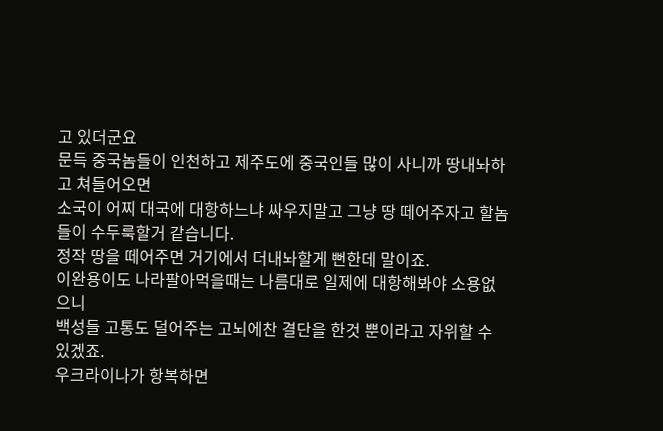고 있더군요
문득 중국놈들이 인천하고 제주도에 중국인들 많이 사니까 땅내놔하고 쳐들어오면
소국이 어찌 대국에 대항하느냐 싸우지말고 그냥 땅 떼어주자고 할놈들이 수두룩할거 같습니다.
정작 땅을 떼어주면 거기에서 더내놔할게 뻔한데 말이죠.
이완용이도 나라팔아먹을때는 나름대로 일제에 대항해봐야 소용없으니
백성들 고통도 덜어주는 고뇌에찬 결단을 한것 뿐이라고 자위할 수 있겠죠.
우크라이나가 항복하면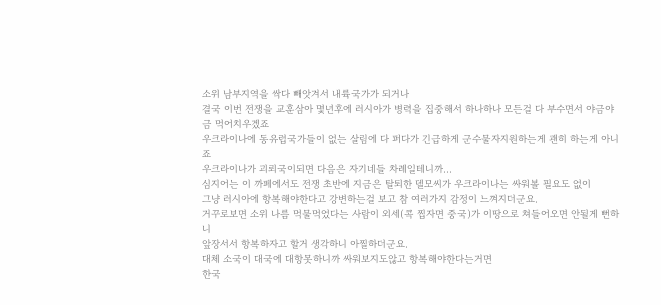소위 남부지역을 싹다 빼앗겨서 내륙국가가 되거나
결국 이번 전쟁을 교훈삼아 몇년후에 러시아가 병력을 집중해서 하나하나 모든걸 다 부수면서 야금야금 먹어치우겠죠
우크라이나에 동유럽국가들이 없는 살림에 다 퍼다가 긴급하게 군수물자지원하는게 괜히 하는게 아니죠
우크라이나가 괴뢰국이되면 다음은 자기네들 차례일테니까...
심지어는 이 까페에서도 전쟁 초반에 지금은 탈퇴한 델모씨가 우크라이나는 싸워볼 필요도 없이
그냥 러시아에 항복해야한다고 강변하는걸 보고 참 여러가지 감정이 느껴지더군요.
거꾸로보면 소위 나름 먹물먹었다는 사람이 외세(콕 찝자면 중국)가 이땅으로 쳐들어오면 안될게 뻔하니
앞장서서 항복하자고 할거 생각하니 아찔하더군요.
대체 소국이 대국에 대항못하니까 싸워보지도않고 항복해야한다는거면
한국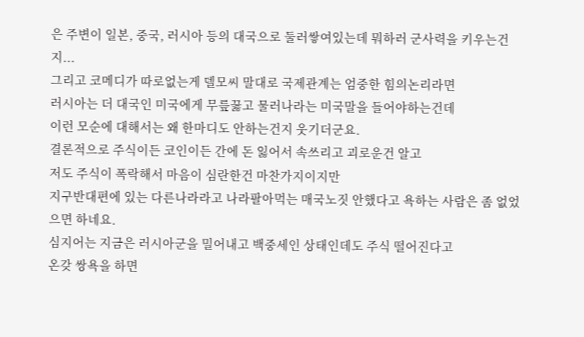은 주변이 일본, 중국, 러시아 등의 대국으로 둘러쌓여있는데 뭐하러 군사력을 키우는건지...
그리고 코메디가 따로없는게 델모씨 말대로 국제관계는 엄중한 힘의논리라면
러시아는 더 대국인 미국에게 무릎꿇고 물러나라는 미국말을 들어야하는건데
이런 모순에 대해서는 왜 한마디도 안하는건지 웃기더군요.
결론적으로 주식이든 코인이든 간에 돈 잃어서 속쓰리고 괴로운건 알고
저도 주식이 폭락해서 마음이 심란한건 마찬가지이지만
지구반대편에 있는 다른나라라고 나라팔아먹는 매국노짓 안했다고 욕하는 사람은 좀 없었으면 하네요.
심지어는 지금은 러시아군을 밀어내고 백중세인 상태인데도 주식 떨어진다고
온갖 쌍욕을 하면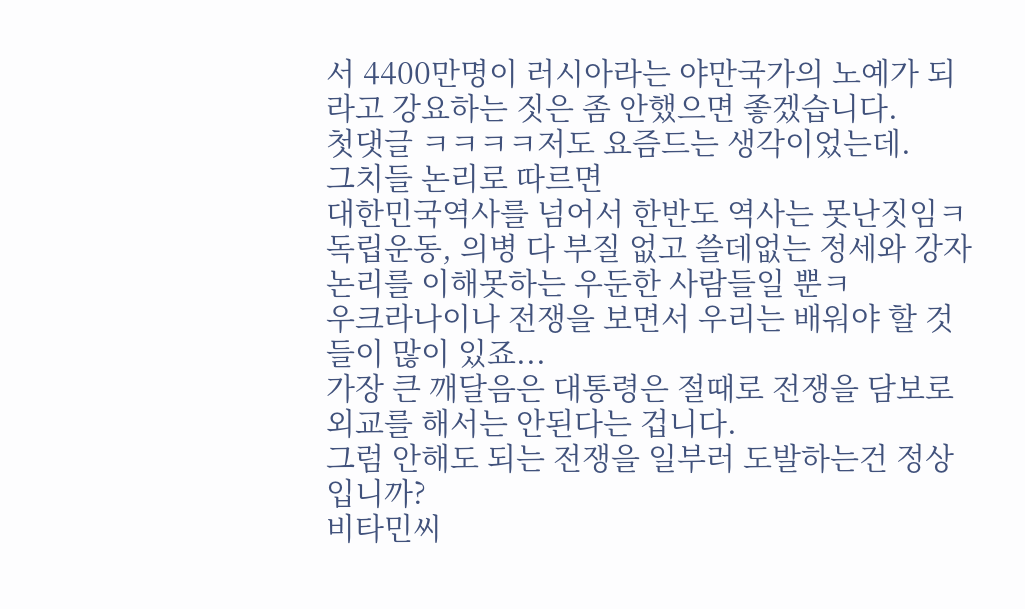서 4400만명이 러시아라는 야만국가의 노예가 되라고 강요하는 짓은 좀 안했으면 좋겠습니다.
첫댓글 ㅋㅋㅋㅋ저도 요즘드는 생각이었는데.
그치들 논리로 따르면
대한민국역사를 넘어서 한반도 역사는 못난짓임ㅋ
독립운동, 의병 다 부질 없고 쓸데없는 정세와 강자논리를 이해못하는 우둔한 사람들일 뿐ㅋ
우크라나이나 전쟁을 보면서 우리는 배워야 할 것들이 많이 있죠...
가장 큰 깨달음은 대통령은 절때로 전쟁을 담보로 외교를 해서는 안된다는 겁니다.
그럼 안해도 되는 전쟁을 일부러 도발하는건 정상입니까?
비타민씨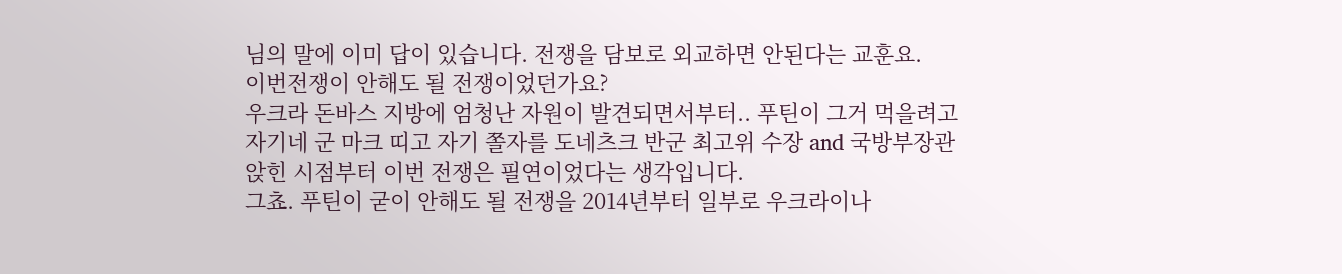님의 말에 이미 답이 있습니다. 전쟁을 담보로 외교하면 안된다는 교훈요.
이번전쟁이 안해도 될 전쟁이었던가요?
우크라 돈바스 지방에 엄청난 자원이 발견되면서부터.. 푸틴이 그거 먹을려고
자기네 군 마크 띠고 자기 쫄자를 도네츠크 반군 최고위 수장 and 국방부장관
앉힌 시점부터 이번 전쟁은 필연이었다는 생각입니다.
그쵸. 푸틴이 굳이 안해도 될 전쟁을 2014년부터 일부로 우크라이나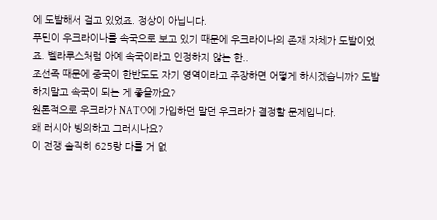에 도발해서 걸고 있었죠. 정상이 아닙니다.
푸틴이 우크라이나를 속국으로 보고 있기 때문에 우크라이나의 존재 자체가 도발이었죠. 벨라루스처럼 아예 속국이라고 인정하지 않는 한..
조선족 때문에 중국이 한반도도 자기 영역이라고 주장하면 어떻게 하시겠습니까? 도발하지말고 속국이 되는 게 좋을까요?
원론적으로 우크라가 NATO에 가입하던 말던 우크라가 결정할 문제입니다.
왜 러시아 빙의하고 그러시나요?
이 전쟁 솔직히 625랑 다를 거 없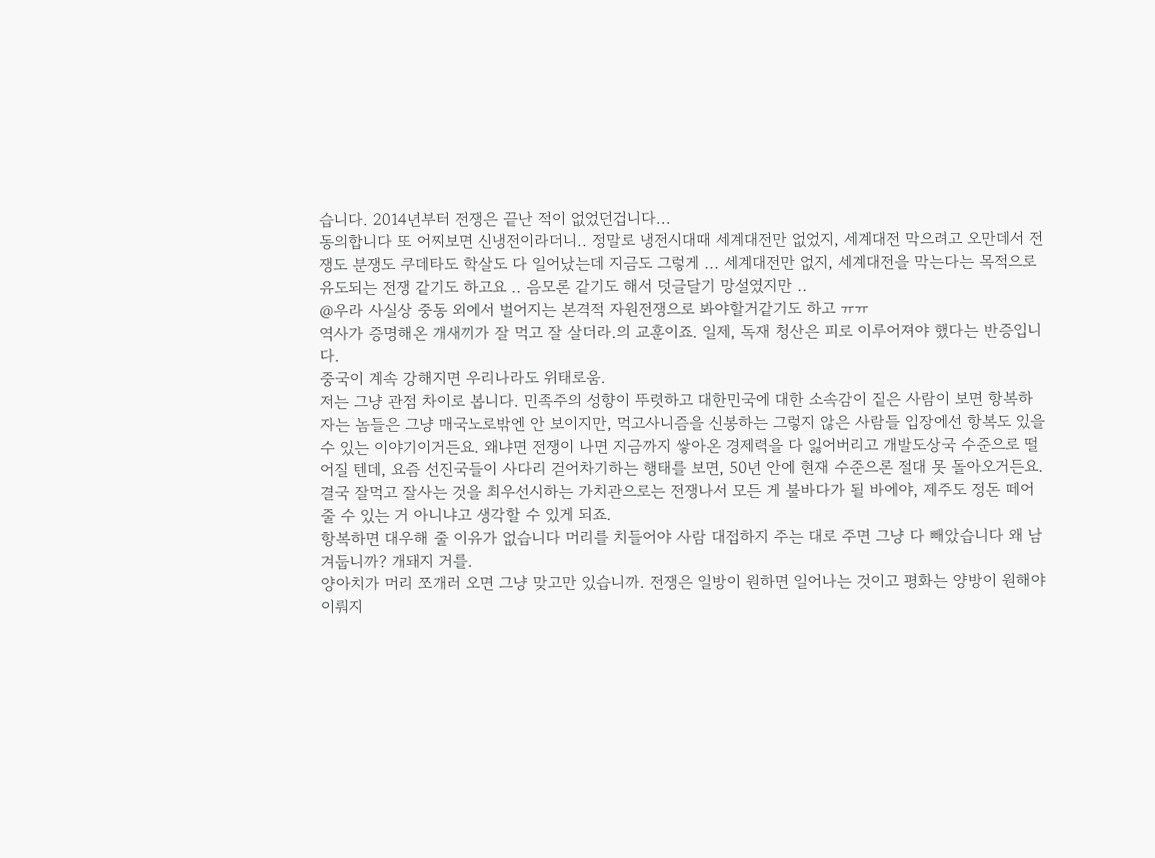습니다. 2014년부터 전쟁은 끝난 적이 없었던겁니다...
동의합니다 또 어찌보면 신냉전이라더니.. 정말로 냉전시대때 세계대전만 없었지, 세계대전 막으려고 오만데서 전쟁도 분쟁도 쿠데타도 학살도 다 일어났는데 지금도 그렇게 ... 세계대전만 없지, 세계대전을 막는다는 목적으로 유도되는 전쟁 같기도 하고요 .. 음모론 같기도 해서 덧글달기 망설였지만 ..
@우라 사실상 중동 외에서 벌어지는 본격적 자원전쟁으로 봐야할거같기도 하고 ㅠㅠ
역사가 증명해온 개새끼가 잘 먹고 잘 살더라.의 교훈이죠. 일제, 독재 청산은 피로 이루어져야 했다는 반증입니다.
중국이 계속 강해지면 우리나라도 위태로움.
저는 그냥 관점 차이로 봅니다. 민족주의 성향이 뚜렷하고 대한민국에 대한 소속감이 짙은 사람이 보면 항복하자는 놈들은 그냥 매국노로밖엔 안 보이지만, 먹고사니즘을 신봉하는 그렇지 않은 사람들 입장에선 항복도 있을 수 있는 이야기이거든요. 왜냐면 전쟁이 나면 지금까지 쌓아온 경제력을 다 잃어버리고 개발도상국 수준으로 떨어질 텐데, 요즘 선진국들이 사다리 걷어차기하는 행태를 보면, 50년 안에 현재 수준으론 절대 못 돌아오거든요. 결국 잘먹고 잘사는 것을 최우선시하는 가치관으로는 전쟁나서 모든 게 불바다가 될 바에야, 제주도 정돈 떼어줄 수 있는 거 아니냐고 생각할 수 있게 되죠.
항복하면 대우해 줄 이유가 없습니다 머리를 치들어야 사람 대접하지 주는 대로 주면 그냥 다 빼았습니다 왜 남겨둡니까? 개돼지 거를.
양아치가 머리 쪼개러 오면 그냥 맞고만 있습니까. 전쟁은 일방이 원하면 일어나는 것이고 평화는 양방이 원해야 이뤄지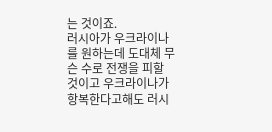는 것이죠.
러시아가 우크라이나를 원하는데 도대체 무슨 수로 전쟁을 피할 것이고 우크라이나가 항복한다고해도 러시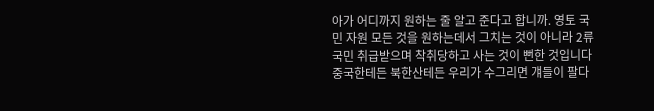아가 어디까지 원하는 줄 알고 준다고 합니까. 영토 국민 자원 모든 것을 원하는데서 그치는 것이 아니라 2류 국민 취급받으며 착취당하고 사는 것이 뻔한 것입니다
중국한테든 북한산테든 우리가 수그리면 걔들이 팔다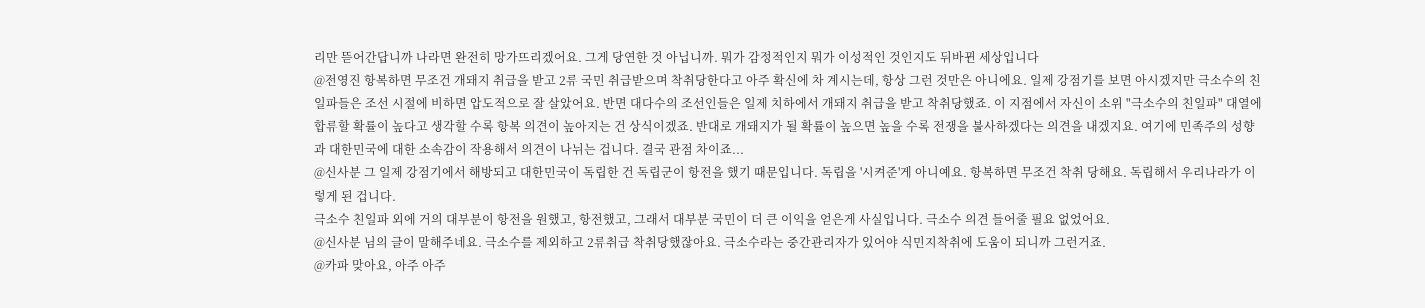리만 뜯어간답니까 나라면 완전히 망가뜨리겠어요. 그게 당연한 것 아닙니까. 뭐가 감정적인지 뭐가 이성적인 것인지도 뒤바뀐 세상입니다
@전영진 항복하면 무조건 개돼지 취급을 받고 2류 국민 취급받으며 착취당한다고 아주 확신에 차 계시는데, 항상 그런 것만은 아니에요. 일제 강점기를 보면 아시겠지만 극소수의 친일파들은 조선 시절에 비하면 압도적으로 잘 살았어요. 반면 대다수의 조선인들은 일제 치하에서 개돼지 취급을 받고 착취당했죠. 이 지점에서 자신이 소위 "극소수의 친일파" 대열에 합류할 확률이 높다고 생각할 수록 항복 의견이 높아지는 건 상식이겠죠. 반대로 개돼지가 될 확률이 높으면 높을 수록 전쟁을 불사하겠다는 의견을 내겠지요. 여기에 민족주의 성향과 대한민국에 대한 소속감이 작용해서 의견이 나뉘는 겁니다. 결국 관점 차이죠...
@신사분 그 일제 강점기에서 해방되고 대한민국이 독립한 건 독립군이 항전을 했기 때문입니다. 독립을 '시켜준'게 아니예요. 항복하면 무조건 착취 당해요. 독립해서 우리나라가 이렇게 된 겁니다.
극소수 친일파 외에 거의 대부분이 항전을 원했고, 항전했고, 그래서 대부분 국민이 더 큰 이익을 얻은게 사실입니다. 극소수 의견 들어줄 필요 없었어요.
@신사분 님의 글이 말해주네요. 극소수를 제외하고 2류취급 착취당했잖아요. 극소수라는 중간관리자가 있어야 식민지착취에 도움이 되니까 그런거죠.
@카파 맞아요, 아주 아주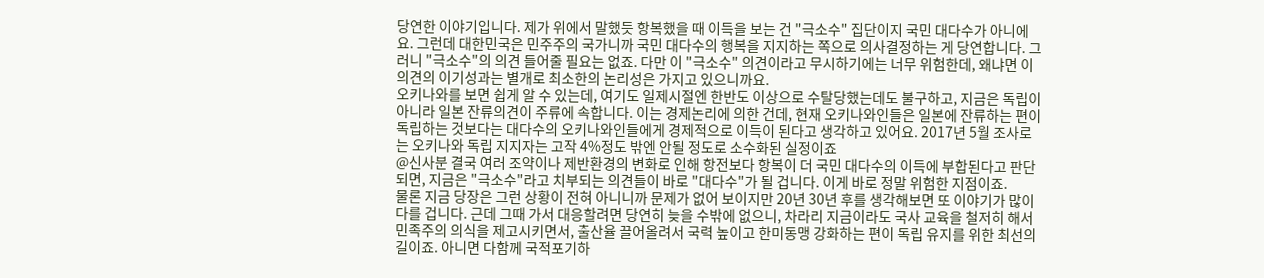당연한 이야기입니다. 제가 위에서 말했듯 항복했을 때 이득을 보는 건 "극소수" 집단이지 국민 대다수가 아니에요. 그런데 대한민국은 민주주의 국가니까 국민 대다수의 행복을 지지하는 쪽으로 의사결정하는 게 당연합니다. 그러니 "극소수"의 의견 들어줄 필요는 없죠. 다만 이 "극소수" 의견이라고 무시하기에는 너무 위험한데, 왜냐면 이 의견의 이기성과는 별개로 최소한의 논리성은 가지고 있으니까요.
오키나와를 보면 쉽게 알 수 있는데, 여기도 일제시절엔 한반도 이상으로 수탈당했는데도 불구하고, 지금은 독립이 아니라 일본 잔류의견이 주류에 속합니다. 이는 경제논리에 의한 건데, 현재 오키나와인들은 일본에 잔류하는 편이 독립하는 것보다는 대다수의 오키나와인들에게 경제적으로 이득이 된다고 생각하고 있어요. 2017년 5월 조사로는 오키나와 독립 지지자는 고작 4%정도 밖엔 안될 정도로 소수화된 실정이죠
@신사분 결국 여러 조약이나 제반환경의 변화로 인해 항전보다 항복이 더 국민 대다수의 이득에 부합된다고 판단되면, 지금은 "극소수"라고 치부되는 의견들이 바로 "대다수"가 될 겁니다. 이게 바로 정말 위험한 지점이죠.
물론 지금 당장은 그런 상황이 전혀 아니니까 문제가 없어 보이지만 20년 30년 후를 생각해보면 또 이야기가 많이 다를 겁니다. 근데 그때 가서 대응할려면 당연히 늦을 수밖에 없으니, 차라리 지금이라도 국사 교육을 철저히 해서 민족주의 의식을 제고시키면서, 출산율 끌어올려서 국력 높이고 한미동맹 강화하는 편이 독립 유지를 위한 최선의 길이죠. 아니면 다함께 국적포기하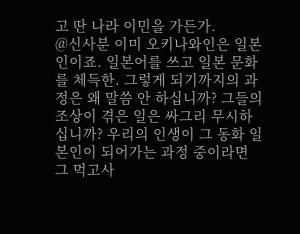고 딴 나라 이민을 가든가.
@신사분 이미 오키나와인은 일본인이죠. 일본어를 쓰고 일본 문화를 체득한. 그렇게 되기까지의 과정은 왜 말씀 안 하십니까? 그들의 조상이 겪은 일은 싸그리 무시하십니까? 우리의 인생이 그 동화 일본인이 되어가는 과정 중이라면 그 먹고사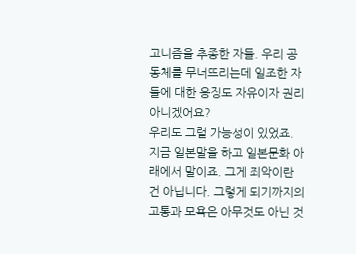고니즘을 추종한 자들. 우리 공동체를 무너뜨리는데 일조한 자들에 대한 응징도 자유이자 권리 아니겠어요?
우리도 그럴 가능성이 있었죠. 지금 일본말을 하고 일본문화 아래에서 말이죠. 그게 죄악이란 건 아닙니다. 그렇게 되기까지의 고통과 모욕은 아무것도 아닌 것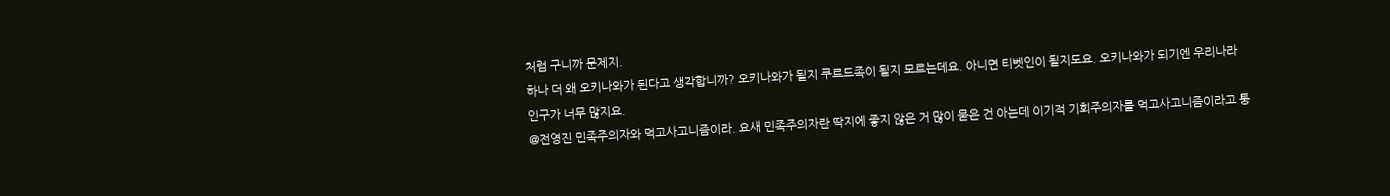처럼 구니까 문제지.
하나 더 왜 오키나와가 된다고 생각합니까? 오키나와가 될지 쿠르드족이 될지 모르는데요. 아니면 티벳인이 될지도요. 오키나와가 되기엔 우리나라 인구가 너무 많지요.
@전영진 민족주의자와 먹고사고니즘이라. 요새 민족주의자란 딱지에 좋지 않은 거 많이 묻은 건 아는데 이기적 기회주의자를 먹고사고니즘이라고 퉁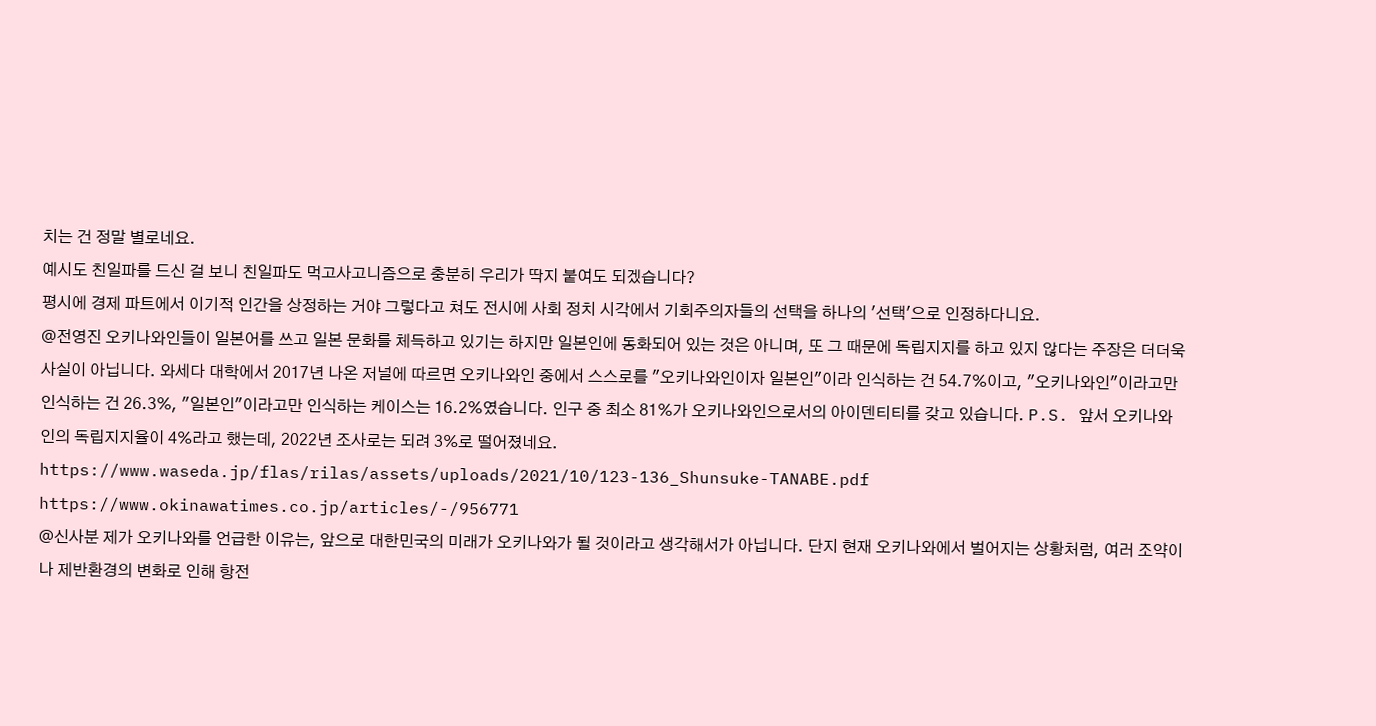치는 건 정말 별로네요.
예시도 친일파를 드신 걸 보니 친일파도 먹고사고니즘으로 충분히 우리가 딱지 붙여도 되겠습니다?
평시에 경제 파트에서 이기적 인간을 상정하는 거야 그렇다고 쳐도 전시에 사회 정치 시각에서 기회주의자들의 선택을 하나의 '선택'으로 인정하다니요.
@전영진 오키나와인들이 일본어를 쓰고 일본 문화를 체득하고 있기는 하지만 일본인에 동화되어 있는 것은 아니며, 또 그 때문에 독립지지를 하고 있지 않다는 주장은 더더욱 사실이 아닙니다. 와세다 대학에서 2017년 나온 저널에 따르면 오키나와인 중에서 스스로를 "오키나와인이자 일본인"이라 인식하는 건 54.7%이고, "오키나와인"이라고만 인식하는 건 26.3%, "일본인"이라고만 인식하는 케이스는 16.2%였습니다. 인구 중 최소 81%가 오키나와인으로서의 아이덴티티를 갖고 있습니다. P.S. 앞서 오키나와인의 독립지지율이 4%라고 했는데, 2022년 조사로는 되려 3%로 떨어졌네요.
https://www.waseda.jp/flas/rilas/assets/uploads/2021/10/123-136_Shunsuke-TANABE.pdf
https://www.okinawatimes.co.jp/articles/-/956771
@신사분 제가 오키나와를 언급한 이유는, 앞으로 대한민국의 미래가 오키나와가 될 것이라고 생각해서가 아닙니다. 단지 현재 오키나와에서 벌어지는 상황처럼, 여러 조약이나 제반환경의 변화로 인해 항전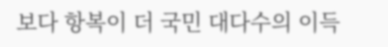보다 항복이 더 국민 대다수의 이득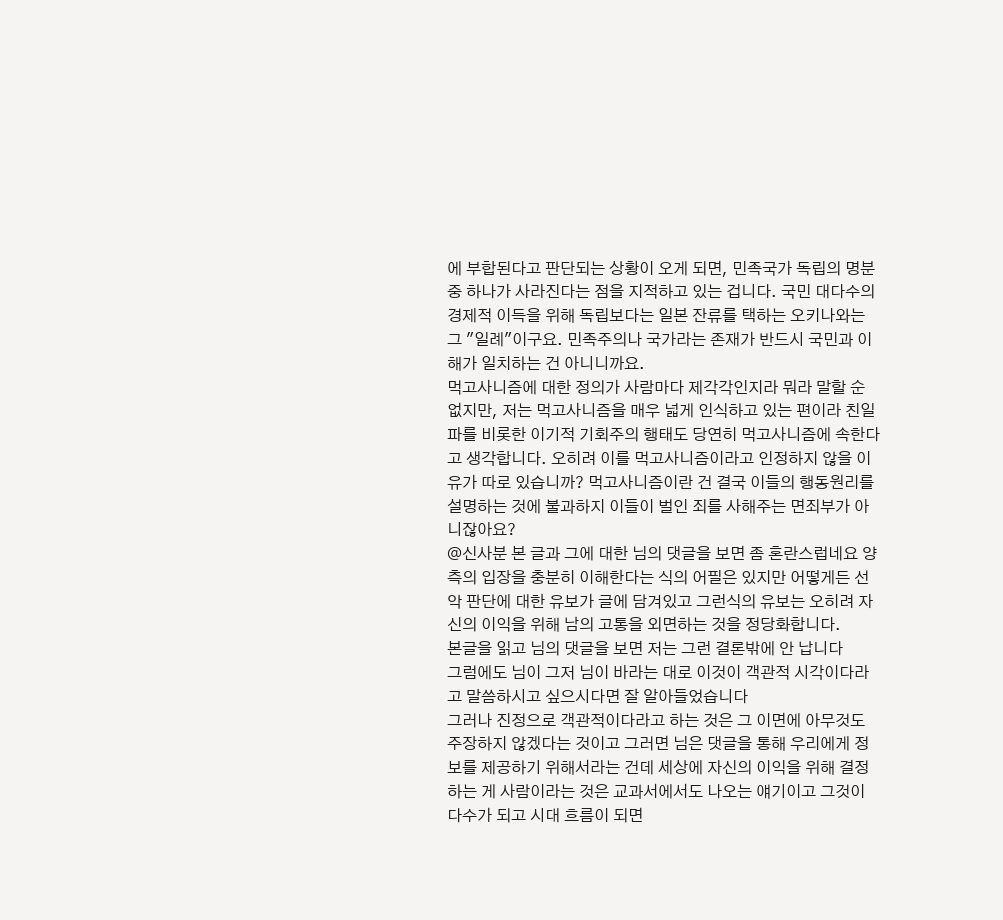에 부합된다고 판단되는 상황이 오게 되면, 민족국가 독립의 명분 중 하나가 사라진다는 점을 지적하고 있는 겁니다. 국민 대다수의 경제적 이득을 위해 독립보다는 일본 잔류를 택하는 오키나와는 그 "일례"이구요. 민족주의나 국가라는 존재가 반드시 국민과 이해가 일치하는 건 아니니까요.
먹고사니즘에 대한 정의가 사람마다 제각각인지라 뭐라 말할 순 없지만, 저는 먹고사니즘을 매우 넓게 인식하고 있는 편이라 친일파를 비롯한 이기적 기회주의 행태도 당연히 먹고사니즘에 속한다고 생각합니다. 오히려 이를 먹고사니즘이라고 인정하지 않을 이유가 따로 있습니까? 먹고사니즘이란 건 결국 이들의 행동원리를 설명하는 것에 불과하지 이들이 벌인 죄를 사해주는 면죄부가 아니잖아요?
@신사분 본 글과 그에 대한 님의 댓글을 보면 좀 혼란스럽네요 양측의 입장을 충분히 이해한다는 식의 어필은 있지만 어떻게든 선악 판단에 대한 유보가 글에 담겨있고 그런식의 유보는 오히려 자신의 이익을 위해 남의 고통을 외면하는 것을 정당화합니다.
본글을 읽고 님의 댓글을 보면 저는 그런 결론밖에 안 납니다
그럼에도 님이 그저 님이 바라는 대로 이것이 객관적 시각이다라고 말씀하시고 싶으시다면 잘 알아들었습니다
그러나 진정으로 객관적이다라고 하는 것은 그 이면에 아무것도 주장하지 않겠다는 것이고 그러면 님은 댓글을 통해 우리에게 정보를 제공하기 위해서라는 건데 세상에 자신의 이익을 위해 결정 하는 게 사람이라는 것은 교과서에서도 나오는 얘기이고 그것이 다수가 되고 시대 흐름이 되면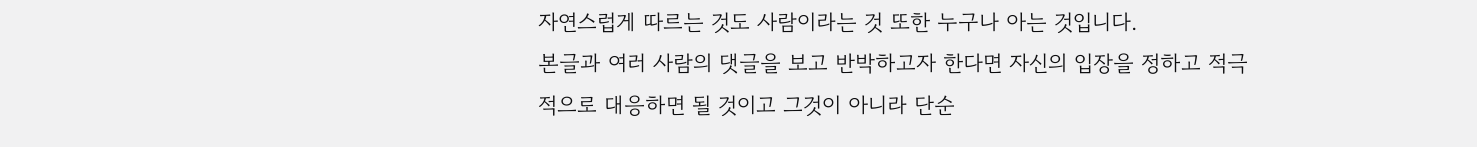자연스럽게 따르는 것도 사람이라는 것 또한 누구나 아는 것입니다.
본글과 여러 사람의 댓글을 보고 반박하고자 한다면 자신의 입장을 정하고 적극적으로 대응하면 될 것이고 그것이 아니라 단순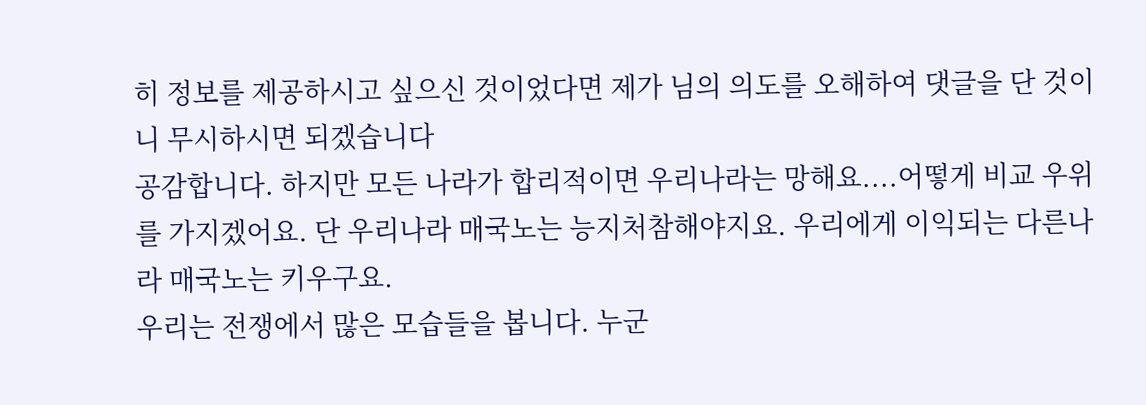히 정보를 제공하시고 싶으신 것이었다면 제가 님의 의도를 오해하여 댓글을 단 것이니 무시하시면 되겠습니다
공감합니다. 하지만 모든 나라가 합리적이면 우리나라는 망해요....어떻게 비교 우위를 가지겠어요. 단 우리나라 매국노는 능지처참해야지요. 우리에게 이익되는 다른나라 매국노는 키우구요.
우리는 전쟁에서 많은 모습들을 봅니다. 누군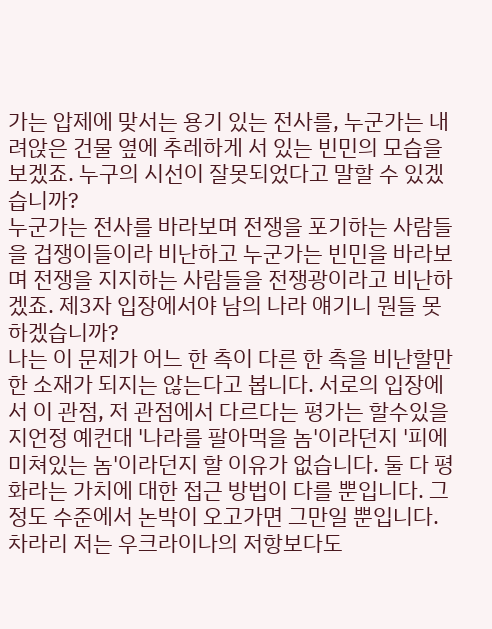가는 압제에 맞서는 용기 있는 전사를, 누군가는 내려앉은 건물 옆에 추레하게 서 있는 빈민의 모습을 보겠죠. 누구의 시선이 잘못되었다고 말할 수 있겠습니까?
누군가는 전사를 바라보며 전쟁을 포기하는 사람들을 겁쟁이들이라 비난하고 누군가는 빈민을 바라보며 전쟁을 지지하는 사람들을 전쟁광이라고 비난하겠죠. 제3자 입장에서야 남의 나라 얘기니 뭔들 못하겠습니까?
나는 이 문제가 어느 한 측이 다른 한 측을 비난할만한 소재가 되지는 않는다고 봅니다. 서로의 입장에서 이 관점, 저 관점에서 다르다는 평가는 할수있을지언정 예컨대 '나라를 팔아먹을 놈'이라던지 '피에 미쳐있는 놈'이라던지 할 이유가 없습니다. 둘 다 평화라는 가치에 대한 접근 방법이 다를 뿐입니다. 그 정도 수준에서 논박이 오고가면 그만일 뿐입니다.
차라리 저는 우크라이나의 저항보다도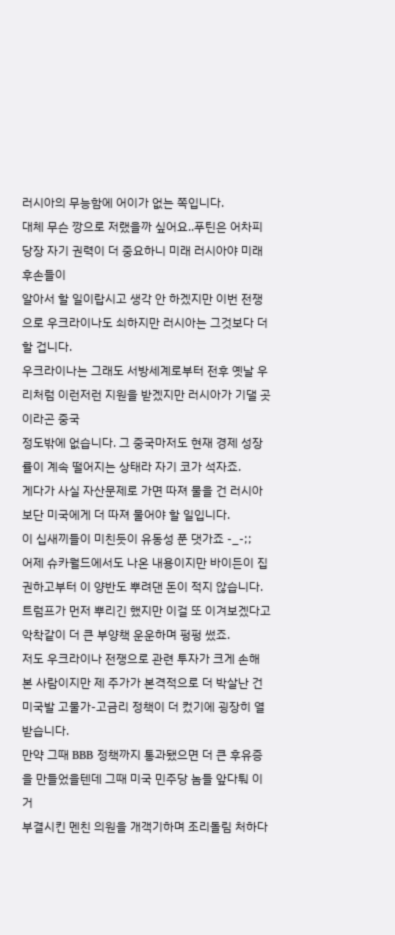러시아의 무능함에 어이가 없는 쪽입니다.
대체 무슨 깡으로 저랬을까 싶어요..푸틴은 어차피 당장 자기 권력이 더 중요하니 미래 러시아야 미래 후손들이
알아서 할 일이랍시고 생각 안 하겠지만 이번 전쟁으로 우크라이나도 쇠하지만 러시아는 그것보다 더할 겁니다.
우크라이나는 그래도 서방세계로부터 전후 옛날 우리처럼 이런저런 지원을 받겠지만 러시아가 기댈 곳이라곤 중국
정도밖에 없습니다. 그 중국마저도 현재 경제 성장률이 계속 떨어지는 상태라 자기 코가 석자죠.
게다가 사실 자산문제로 가면 따져 물을 건 러시아보단 미국에게 더 따져 물어야 할 일입니다.
이 십새끼들이 미친듯이 유동성 푼 댓가죠 -_-;;
어제 슈카월드에서도 나온 내용이지만 바이든이 집권하고부터 이 양반도 뿌려댄 돈이 적지 않습니다.
트럼프가 먼저 뿌리긴 했지만 이걸 또 이겨보겠다고 악착같이 더 큰 부양책 운운하며 펑펑 썼죠.
저도 우크라이나 전쟁으로 관련 투자가 크게 손해 본 사람이지만 제 주가가 본격적으로 더 박살난 건
미국발 고물가-고금리 정책이 더 컸기에 굉장히 열받습니다.
만약 그때 BBB 정책까지 통과됐으면 더 큰 후유증을 만들었을텐데 그때 미국 민주당 놈들 앞다퉈 이거
부결시킨 멘친 의원을 개객기하며 조리돌림 처하다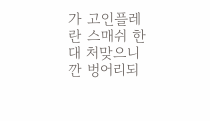가 고인플레란 스매쉬 한대 처맞으니깐 벙어리되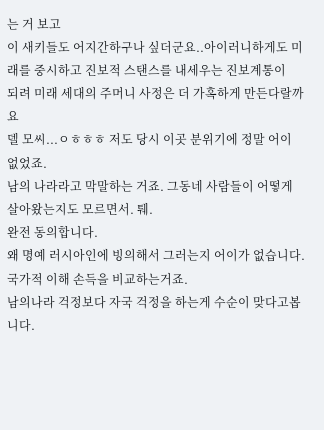는 거 보고
이 새키들도 어지간하구나 싶더군요..아이러니하게도 미래를 중시하고 진보적 스탠스를 내세우는 진보계통이
되려 미래 세대의 주머니 사정은 더 가혹하게 만든다랄까요
델 모씨...ㅇㅎㅎㅎ 저도 당시 이곳 분위기에 정말 어이 없었죠.
남의 나라라고 막말하는 거죠. 그동네 사람들이 어떻게 살아왔는지도 모르면서. 퉤.
완전 동의합니다.
왜 명예 러시아인에 빙의해서 그러는지 어이가 없습니다.
국가적 이해 손득을 비교하는거죠.
남의나라 걱정보다 자국 걱정을 하는게 수순이 맞다고봅니다.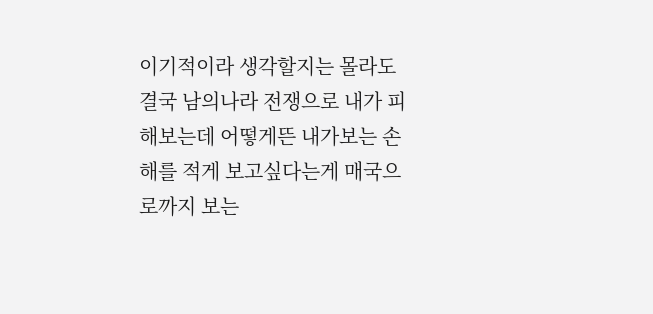이기적이라 생각할지는 몰라도 결국 남의나라 전쟁으로 내가 피해보는데 어떻게뜬 내가보는 손해를 적게 보고싶다는게 매국으로까지 보는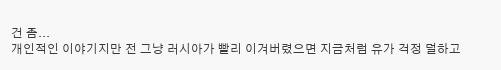건 좀...
개인적인 이야기지만 전 그냥 러시아가 빨리 이겨버렸으면 지금처럼 유가 걱정 덜하고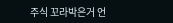주식 꼬라박은거 언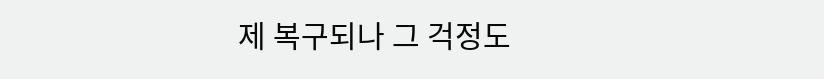제 복구되나 그 걱정도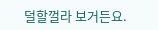덜할껄라 보거든요.